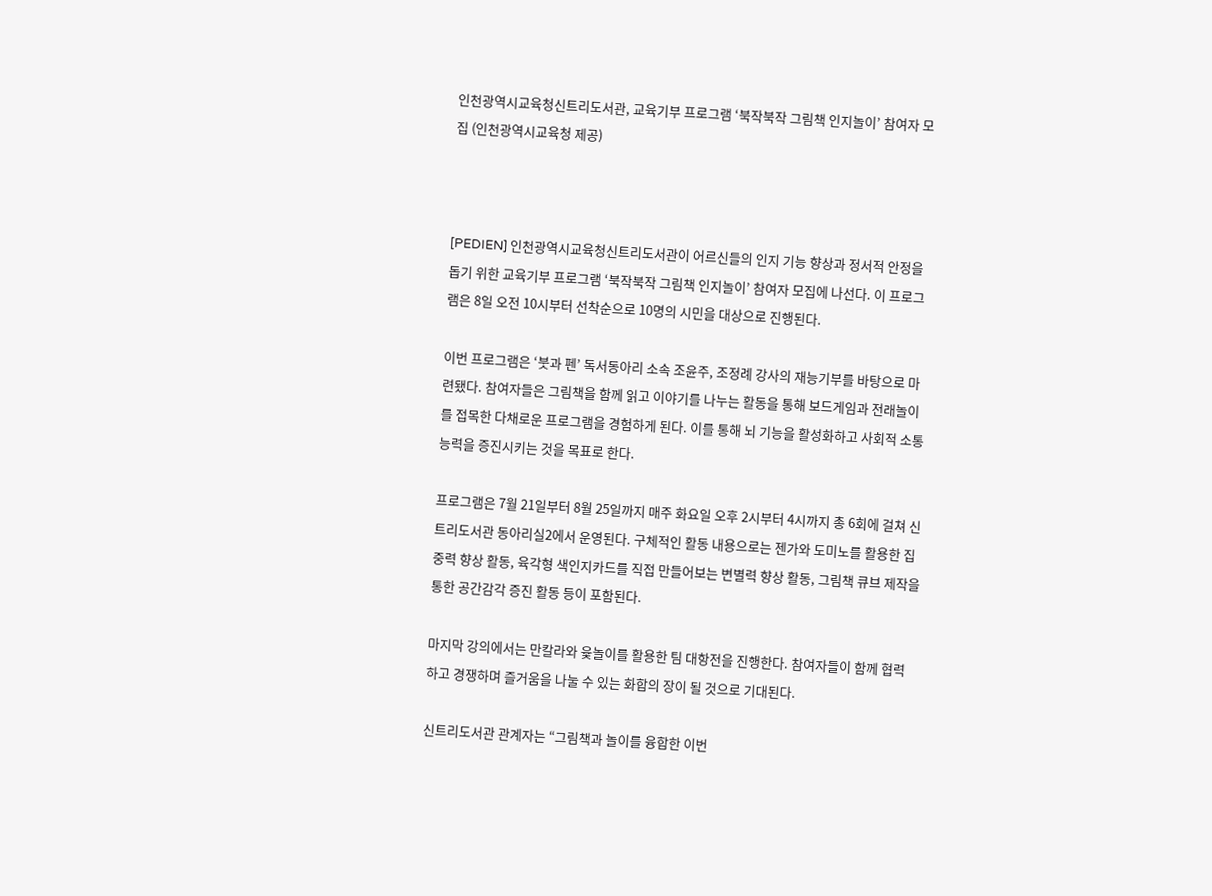인천광역시교육청신트리도서관, 교육기부 프로그램 ‘북작북작 그림책 인지놀이’ 참여자 모집 (인천광역시교육청 제공)



[PEDIEN] 인천광역시교육청신트리도서관이 어르신들의 인지 기능 향상과 정서적 안정을 돕기 위한 교육기부 프로그램 ‘북작북작 그림책 인지놀이’ 참여자 모집에 나선다. 이 프로그램은 8일 오전 10시부터 선착순으로 10명의 시민을 대상으로 진행된다.

이번 프로그램은 ‘붓과 펜’ 독서동아리 소속 조윤주, 조정례 강사의 재능기부를 바탕으로 마련됐다. 참여자들은 그림책을 함께 읽고 이야기를 나누는 활동을 통해 보드게임과 전래놀이를 접목한 다채로운 프로그램을 경험하게 된다. 이를 통해 뇌 기능을 활성화하고 사회적 소통 능력을 증진시키는 것을 목표로 한다.

프로그램은 7월 21일부터 8월 25일까지 매주 화요일 오후 2시부터 4시까지 총 6회에 걸쳐 신트리도서관 동아리실2에서 운영된다. 구체적인 활동 내용으로는 젠가와 도미노를 활용한 집중력 향상 활동, 육각형 색인지카드를 직접 만들어보는 변별력 향상 활동, 그림책 큐브 제작을 통한 공간감각 증진 활동 등이 포함된다.

마지막 강의에서는 만칼라와 윷놀이를 활용한 팀 대항전을 진행한다. 참여자들이 함께 협력하고 경쟁하며 즐거움을 나눌 수 있는 화합의 장이 될 것으로 기대된다.

신트리도서관 관계자는 “그림책과 놀이를 융합한 이번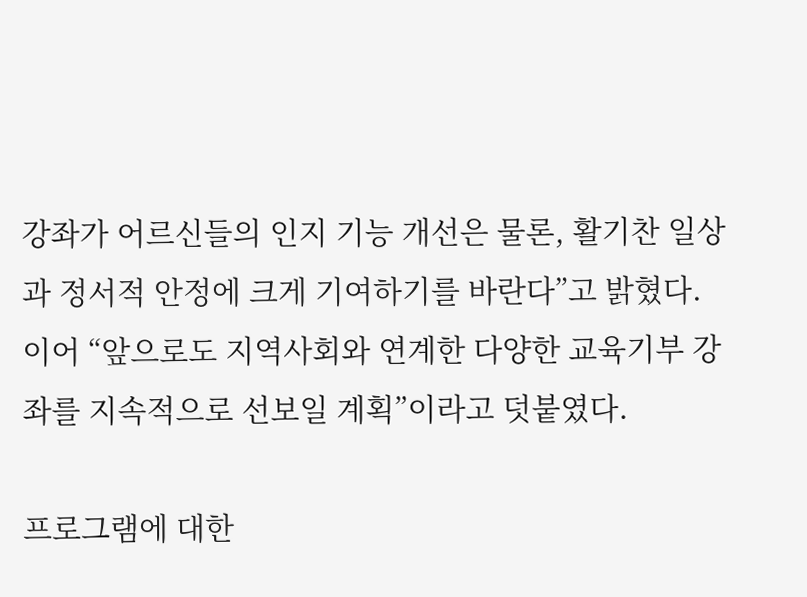강좌가 어르신들의 인지 기능 개선은 물론, 활기찬 일상과 정서적 안정에 크게 기여하기를 바란다”고 밝혔다. 이어 “앞으로도 지역사회와 연계한 다양한 교육기부 강좌를 지속적으로 선보일 계획”이라고 덧붙였다.

프로그램에 대한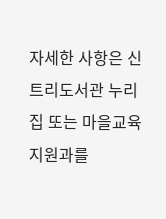자세한 사항은 신트리도서관 누리집 또는 마을교육지원과를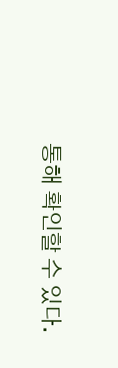통해 확인할 수 있다.